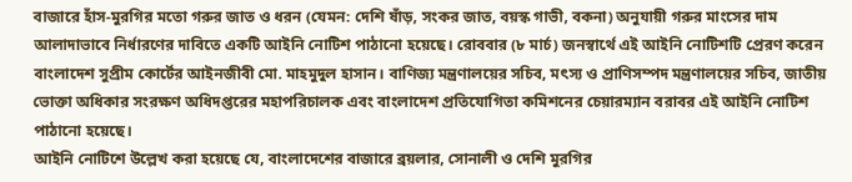বাজারে হাঁস-মুরগির মতো গরুর জাত ও ধরন (যেমন: দেশি ষাঁড়, সংকর জাত, বয়স্ক গাভী, বকনা) অনুযায়ী গরুর মাংসের দাম আলাদাভাবে নির্ধারণের দাবিতে একটি আইনি নোটিশ পাঠানো হয়েছে। রোববার (৮ মার্চ) জনস্বার্থে এই আইনি নোটিশটি প্রেরণ করেন বাংলাদেশ সুপ্রীম কোর্টের আইনজীবী মো. মাহমুদুল হাসান। বাণিজ্য মন্ত্রণালয়ের সচিব, মৎস্য ও প্রাণিসম্পদ মন্ত্রণালয়ের সচিব, জাতীয় ভোক্তা অধিকার সংরক্ষণ অধিদপ্তরের মহাপরিচালক এবং বাংলাদেশ প্রতিযোগিতা কমিশনের চেয়ারম্যান বরাবর এই আইনি নোটিশ পাঠানো হয়েছে।
আইনি নোটিশে উল্লেখ করা হয়েছে যে, বাংলাদেশের বাজারে ব্রয়লার, সোনালী ও দেশি মুরগির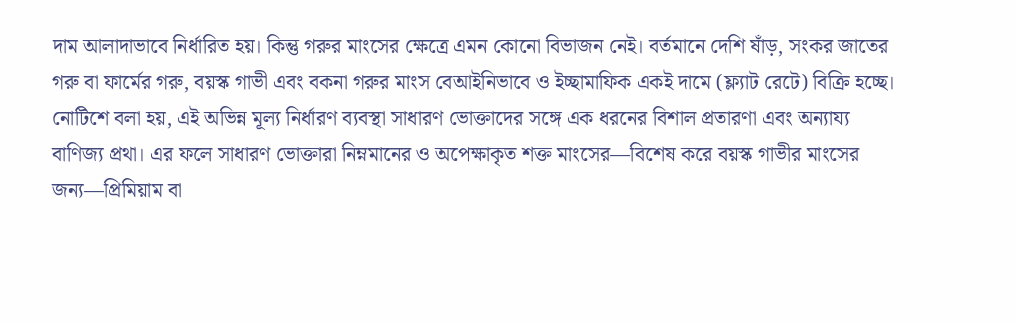দাম আলাদাভাবে নির্ধারিত হয়। কিন্তু গরুর মাংসের ক্ষেত্রে এমন কোনো বিভাজন নেই। বর্তমানে দেশি ষাঁড়, সংকর জাতের গরু বা ফার্মের গরু, বয়স্ক গাভী এবং বকনা গরুর মাংস বেআইনিভাবে ও ইচ্ছামাফিক একই দামে (ফ্ল্যাট রেটে) বিক্রি হচ্ছে।
নোটিশে বলা হয়, এই অভিন্ন মূল্য নির্ধারণ ব্যবস্থা সাধারণ ভোক্তাদের সঙ্গে এক ধরনের বিশাল প্রতারণা এবং অন্যায্য বাণিজ্য প্রথা। এর ফলে সাধারণ ভোক্তারা নিম্নমানের ও অপেক্ষাকৃত শক্ত মাংসের—বিশেষ করে বয়স্ক গাভীর মাংসের জন্য—প্রিমিয়াম বা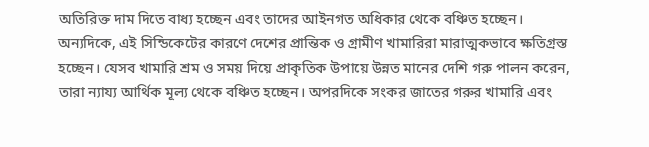অতিরিক্ত দাম দিতে বাধ্য হচ্ছেন এবং তাদের আইনগত অধিকার থেকে বঞ্চিত হচ্ছেন।
অন্যদিকে, এই সিন্ডিকেটের কারণে দেশের প্রান্তিক ও গ্রামীণ খামারিরা মারাত্মকভাবে ক্ষতিগ্রস্ত হচ্ছেন। যেসব খামারি শ্রম ও সময় দিয়ে প্রাকৃতিক উপায়ে উন্নত মানের দেশি গরু পালন করেন, তারা ন্যায্য আর্থিক মূল্য থেকে বঞ্চিত হচ্ছেন। অপরদিকে সংকর জাতের গরুর খামারি এবং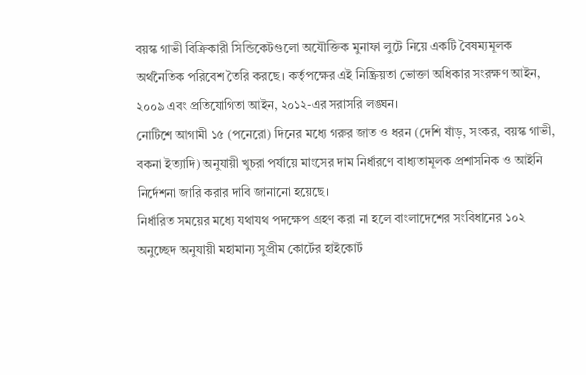বয়স্ক গাভী বিক্রিকারী সিন্ডিকেটগুলো অযৌক্তিক মুনাফা লুটে নিয়ে একটি বৈষম্যমূলক অর্থনৈতিক পরিবেশ তৈরি করছে। কর্তৃপক্ষের এই নিষ্ক্রিয়তা ভোক্তা অধিকার সংরক্ষণ আইন, ২০০৯ এবং প্রতিযোগিতা আইন, ২০১২-এর সরাসরি লঙ্ঘন।
নোটিশে আগামী ১৫ (পনেরো) দিনের মধ্যে গরুর জাত ও ধরন (দেশি ষাঁড়, সংকর, বয়স্ক গাভী, বকনা ইত্যাদি) অনুযায়ী খুচরা পর্যায়ে মাংসের দাম নির্ধারণে বাধ্যতামূলক প্রশাসনিক ও আইনি নির্দেশনা জারি করার দাবি জানানো হয়েছে।
নির্ধারিত সময়ের মধ্যে যথাযথ পদক্ষেপ গ্রহণ করা না হলে বাংলাদেশের সংবিধানের ১০২ অনুচ্ছেদ অনুযায়ী মহামান্য সুপ্রীম কোর্টের হাইকোর্ট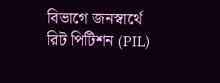বিভাগে জনস্বার্থে রিট পিটিশন (PIL)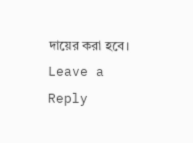দায়ের করা হবে।
Leave a Reply